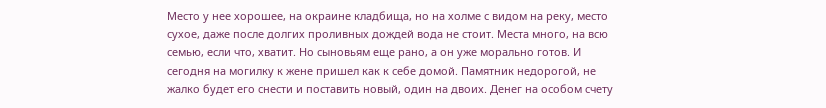Место у нее хорошее, на окраине кладбища, но на холме с видом на реку, место сухое, даже после долгих проливных дождей вода не стоит. Места много, на всю семью, если что, хватит. Но сыновьям еще рано, а он уже морально готов. И сегодня на могилку к жене пришел как к себе домой. Памятник недорогой, не жалко будет его снести и поставить новый, один на двоих. Денег на особом счету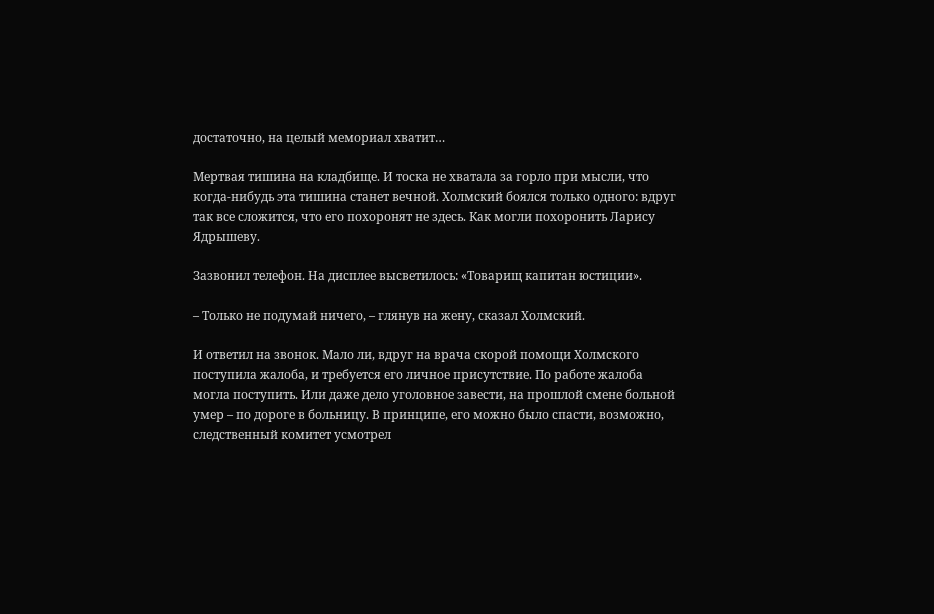достаточно, на целый мемориал хватит…

Мертвая тишина на кладбище. И тоска не хватала за горло при мысли, что когда-нибудь эта тишина станет вечной. Холмский боялся только одного: вдруг так все сложится, что его похоронят не здесь. Как могли похоронить Ларису Ядрышеву.

Зазвонил телефон. На дисплее высветилось: «Товарищ капитан юстиции».

– Только не подумай ничего, – глянув на жену, сказал Холмский.

И ответил на звонок. Мало ли, вдруг на врача скорой помощи Холмского поступила жалоба, и требуется его личное присутствие. По работе жалоба могла поступить. Или даже дело уголовное завести, на прошлой смене больной умер – по дороге в больницу. В принципе, его можно было спасти, возможно, следственный комитет усмотрел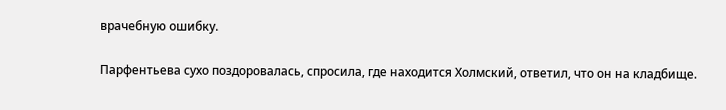врачебную ошибку.

Парфентьева сухо поздоровалась, спросила, где находится Холмский, ответил, что он на кладбище.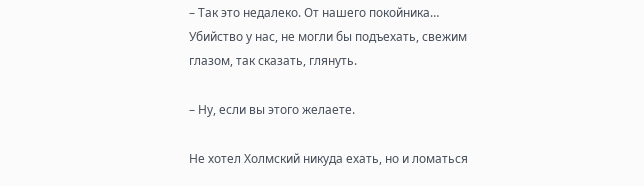– Так это недалеко. От нашего покойника… Убийство у нас, не могли бы подъехать, свежим глазом, так сказать, глянуть.

– Ну, если вы этого желаете.

Не хотел Холмский никуда ехать, но и ломаться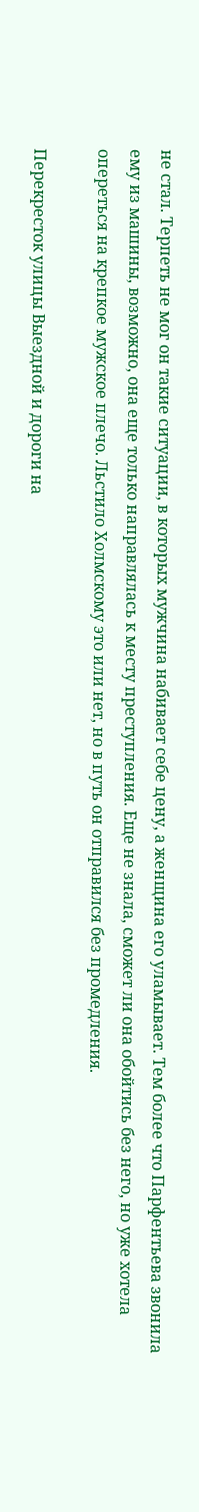не стал. Терпеть не мог он такие ситуации, в которых мужчина набивает себе цену, а женщина его уламывает. Тем более что Парфентьева звонила ему из машины, возможно, она еще только направлялась к месту преступления. Еще не знала, сможет ли она обойтись без него, но уже хотела опереться на крепкое мужское плечо. Льстило Холмскому это или нет, но в путь он отправился без промедления.

Перекресток улицы Выездной и дороги на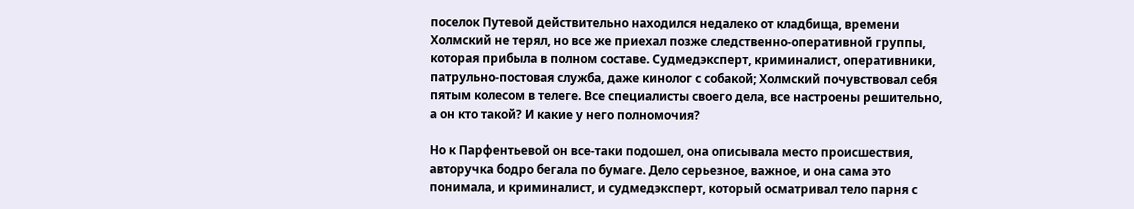поселок Путевой действительно находился недалеко от кладбища, времени Холмский не терял, но все же приехал позже следственно-оперативной группы, которая прибыла в полном составе. Судмедэксперт, криминалист, оперативники, патрульно-постовая служба, даже кинолог с собакой; Холмский почувствовал себя пятым колесом в телеге. Все специалисты своего дела, все настроены решительно, а он кто такой? И какие у него полномочия?

Но к Парфентьевой он все-таки подошел, она описывала место происшествия, авторучка бодро бегала по бумаге. Дело серьезное, важное, и она сама это понимала, и криминалист, и судмедэксперт, который осматривал тело парня с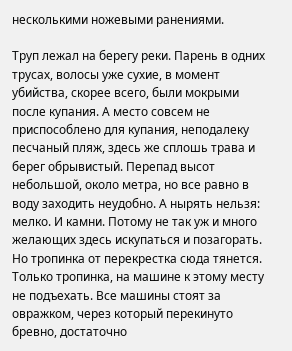несколькими ножевыми ранениями.

Труп лежал на берегу реки. Парень в одних трусах, волосы уже сухие, в момент убийства, скорее всего, были мокрыми после купания. А место совсем не приспособлено для купания, неподалеку песчаный пляж, здесь же сплошь трава и берег обрывистый. Перепад высот небольшой, около метра, но все равно в воду заходить неудобно. А нырять нельзя: мелко. И камни. Потому не так уж и много желающих здесь искупаться и позагорать. Но тропинка от перекрестка сюда тянется. Только тропинка, на машине к этому месту не подъехать. Все машины стоят за овражком, через который перекинуто бревно, достаточно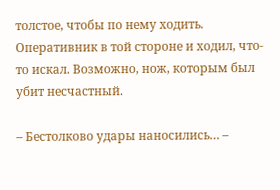толстое, чтобы по нему ходить. Оперативник в той стороне и ходил, что-то искал. Возможно, нож, которым был убит несчастный.

– Бестолково удары наносились… –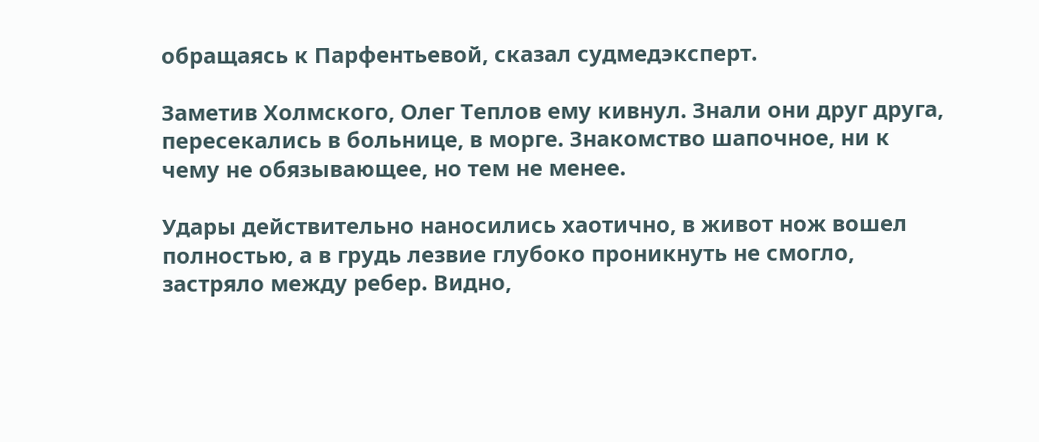обращаясь к Парфентьевой, сказал судмедэксперт.

Заметив Холмского, Олег Теплов ему кивнул. Знали они друг друга, пересекались в больнице, в морге. Знакомство шапочное, ни к чему не обязывающее, но тем не менее.

Удары действительно наносились хаотично, в живот нож вошел полностью, а в грудь лезвие глубоко проникнуть не смогло, застряло между ребер. Видно,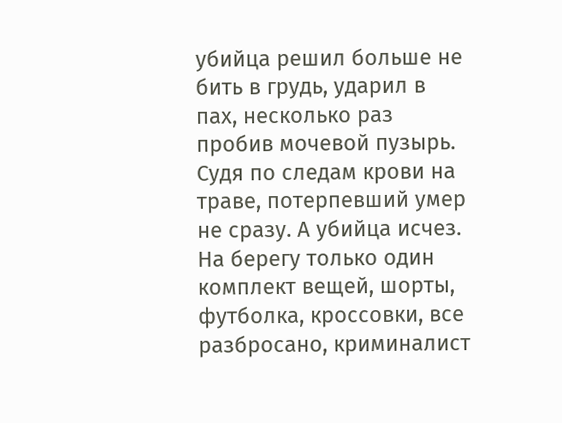убийца решил больше не бить в грудь, ударил в пах, несколько раз пробив мочевой пузырь. Судя по следам крови на траве, потерпевший умер не сразу. А убийца исчез. На берегу только один комплект вещей, шорты, футболка, кроссовки, все разбросано, криминалист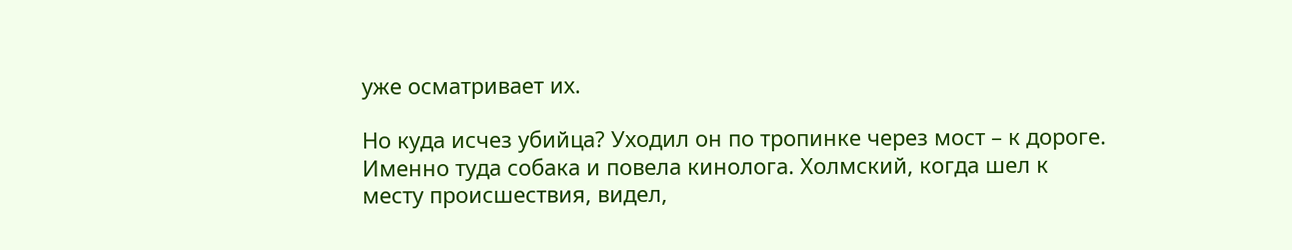уже осматривает их.

Но куда исчез убийца? Уходил он по тропинке через мост – к дороге. Именно туда собака и повела кинолога. Холмский, когда шел к месту происшествия, видел,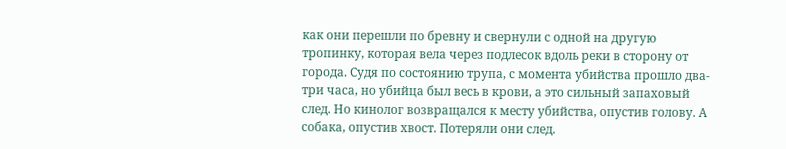как они перешли по бревну и свернули с одной на другую тропинку, которая вела через подлесок вдоль реки в сторону от города. Судя по состоянию трупа, с момента убийства прошло два-три часа, но убийца был весь в крови, а это сильный запаховый след. Но кинолог возвращался к месту убийства, опустив голову. А собака, опустив хвост. Потеряли они след.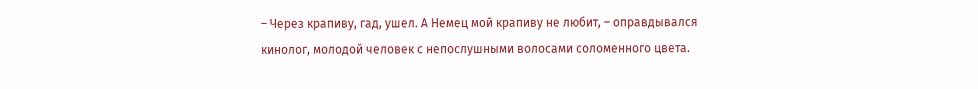– Через крапиву, гад, ушел. А Немец мой крапиву не любит, – оправдывался кинолог, молодой человек с непослушными волосами соломенного цвета.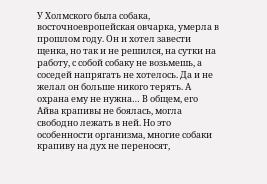У Холмского была собака, восточноевропейская овчарка, умерла в прошлом году. Он и хотел завести щенка, но так и не решился, на сутки на работу, с собой собаку не возьмешь, а соседей напрягать не хотелось. Да и не желал он больше никого терять. А охрана ему не нужна… В общем, его Айва крапивы не боялась, могла свободно лежать в ней. Но это особенности организма, многие собаки крапиву на дух не переносят,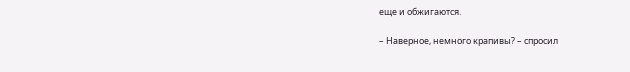еще и обжигаются.

– Наверное, немного крапивы? – спросил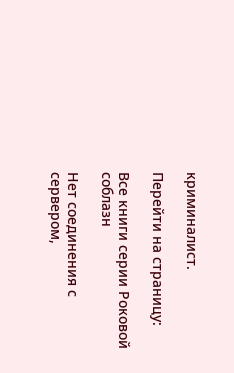криминалист.

Перейти на страницу:

Все книги серии Роковой соблазн

Нет соединения с сервером,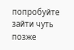попробуйте зайти чуть позже